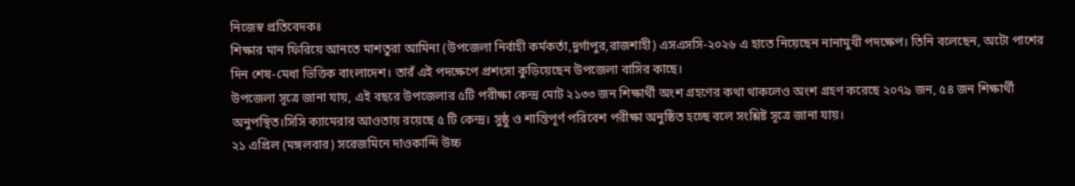নিজেস্ব প্রতিবেদকঃ
শিক্ষার মান ফিরিয়ে আনতে মাশতুরা আমিনা (উপজেলা নির্বাহী কর্মকর্তা,দুর্গাপুর,রাজশাহী) এসএসসি-২০২৬ এ হাতে নিয়েছেন নানামুখী পদক্ষেপ। তিনি বলেছেন, অটো পাশের দিন শেষ-মেধা ভিত্তিক বাংলাদেশ। তারঁ এই পদক্ষেপে প্রশংসা কুড়িয়েছেন উপজেলা বাসির কাছে।
উপজেলা সূত্রে জানা যায়, এই বছরে উপজেলার ৫টি পরীক্ষা কেন্দ্র মোট ২১৩৩ জন শিক্ষার্থী অংশ গ্রহণের কথা থাকলেও অংশ গ্রহণ করেছে ২০৭৯ জন, ৫৪ জন শিক্ষার্থী অনুপস্থিত।সিসি ক্যামেরার আওতায় রয়েছে ৫ টি কেন্দ্র। সুষ্ঠু ও শান্তিপূর্ণ পরিবেশ পরীক্ষা অনুষ্ঠিত হচ্ছে বলে সংশ্লিষ্ট সূত্রে জানা যায়।
২১ এপ্রিল (মঙ্গলবার) সরেজমিনে দাওকান্দি উচ্চ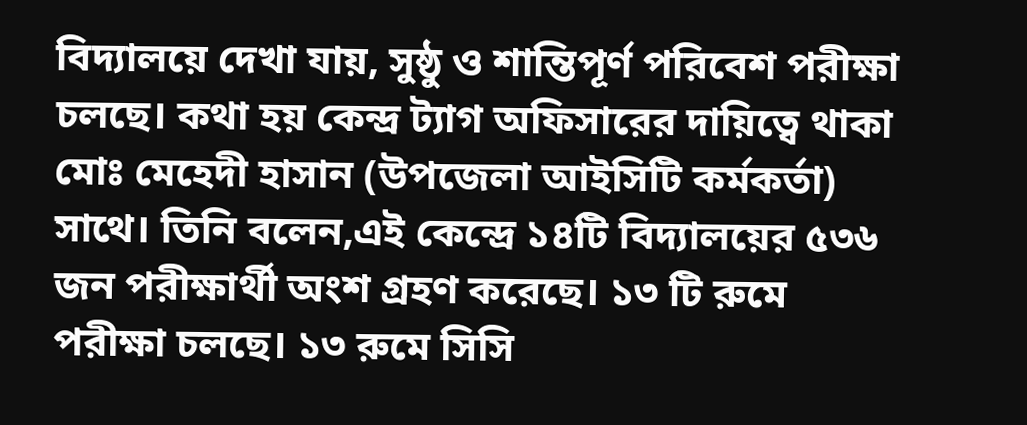বিদ্যালয়ে দেখা যায়, সুষ্ঠু ও শান্তিপূর্ণ পরিবেশ পরীক্ষা চলছে। কথা হয় কেন্দ্র ট্যাগ অফিসারের দায়িত্বে থাকা মোঃ মেহেদী হাসান (উপজেলা আইসিটি কর্মকর্তা) সাথে। তিনি বলেন,এই কেন্দ্রে ১৪টি বিদ্যালয়ের ৫৩৬ জন পরীক্ষার্থী অংশ গ্রহণ করেছে। ১৩ টি রুমে পরীক্ষা চলছে। ১৩ রুমে সিসি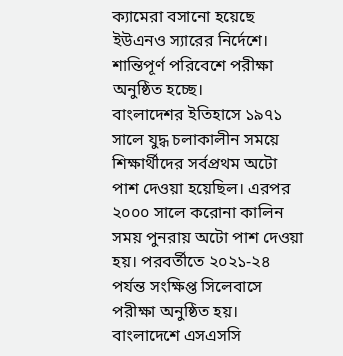ক্যামেরা বসানো হয়েছে ইউএনও স্যারের নির্দেশে। শান্তিপূর্ণ পরিবেশে পরীক্ষা অনুষ্ঠিত হচ্ছে।
বাংলাদেশর ইতিহাসে ১৯৭১ সালে যুদ্ধ চলাকালীন সময়ে শিক্ষার্থীদের সর্বপ্রথম অটো পাশ দেওয়া হয়েছিল। এরপর ২০০০ সালে করোনা কালিন সময় পুনরায় অটো পাশ দেওয়া হয়। পরবর্তীতে ২০২১-২৪ পর্যন্ত সংক্ষিপ্ত সিলেবাসে পরীক্ষা অনুষ্ঠিত হয়।
বাংলাদেশে এসএসসি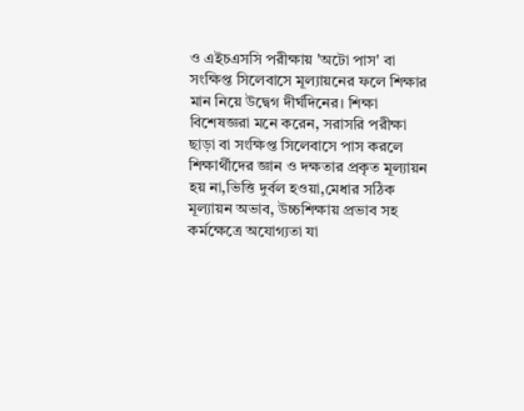ও এইচএসসি পরীক্ষায় 'অটো পাস' বা সংক্ষিপ্ত সিলেবাসে মূল্যায়নের ফলে শিক্ষার মান নিয়ে উদ্বেগ দীর্ঘদিনের। শিক্ষা বিশেষজ্ঞরা মনে করেন, সরাসরি পরীক্ষা ছাড়া বা সংক্ষিপ্ত সিলেবাসে পাস করলে শিক্ষার্থীদের জ্ঞান ও দক্ষতার প্রকৃত মূল্যায়ন হয় না,ভিত্তি দুর্বল হওয়া,মেধার সঠিক মূল্যায়ন অভাব, উচ্চশিক্ষায় প্রভাব সহ কর্মক্ষেত্রে অযোগ্যতা যা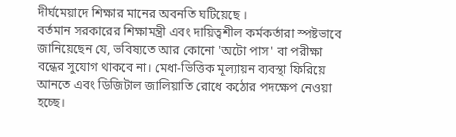দীর্ঘমেয়াদে শিক্ষার মানের অবনতি ঘটিয়েছে ।
বর্তমান সরকারের শিক্ষামন্ত্রী এবং দায়িত্বশীল কর্মকর্তারা স্পষ্টভাবে জানিয়েছেন যে, ভবিষ্যতে আর কোনো 'অটো পাস' বা পরীক্ষা বন্ধের সুযোগ থাকবে না। মেধা-ভিত্তিক মূল্যায়ন ব্যবস্থা ফিরিয়ে আনতে এবং ডিজিটাল জালিয়াতি রোধে কঠোর পদক্ষেপ নেওয়া হচ্ছে।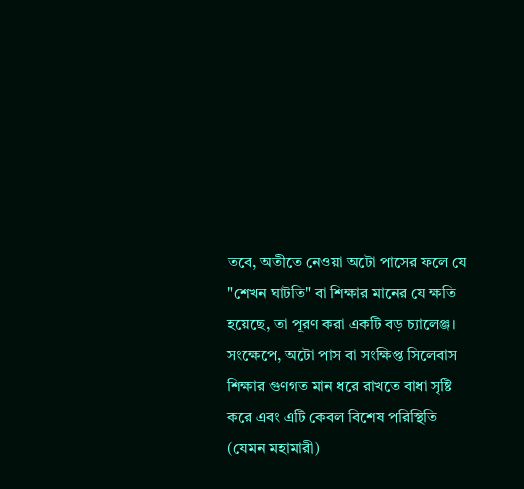তবে, অতীতে নেওয়া অটো পাসের ফলে যে "শেখন ঘাটতি" বা শিক্ষার মানের যে ক্ষতি হয়েছে, তা পূরণ করা একটি বড় চ্যালেঞ্জ। সংক্ষেপে, অটো পাস বা সংক্ষিপ্ত সিলেবাস শিক্ষার গুণগত মান ধরে রাখতে বাধা সৃষ্টি করে এবং এটি কেবল বিশেষ পরিস্থিতি (যেমন মহামারী)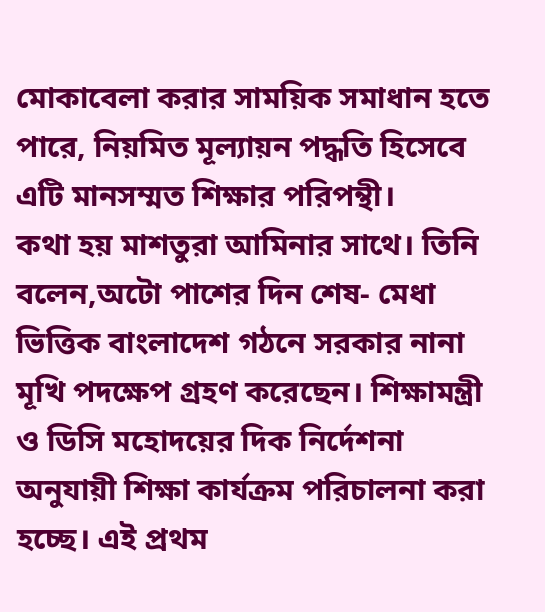মোকাবেলা করার সাময়িক সমাধান হতে পারে, নিয়মিত মূল্যায়ন পদ্ধতি হিসেবে এটি মানসম্মত শিক্ষার পরিপন্থী।
কথা হয় মাশতুরা আমিনার সাথে। তিনি বলেন,অটো পাশের দিন শেষ- মেধা ভিত্তিক বাংলাদেশ গঠনে সরকার নানা মূখি পদক্ষেপ গ্রহণ করেছেন। শিক্ষামন্ত্রী ও ডিসি মহোদয়ের দিক নির্দেশনা অনুযায়ী শিক্ষা কার্যক্রম পরিচালনা করা হচ্ছে। এই প্রথম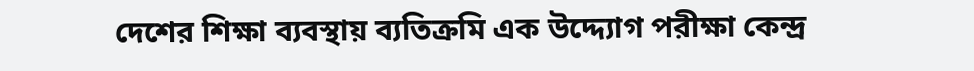দেশের শিক্ষা ব্যবস্থায় ব্যতিক্রমি এক উদ্দ্যোগ পরীক্ষা কেন্দ্র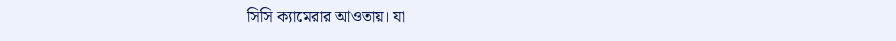সিসি ক্যামেরার আওতায়। যা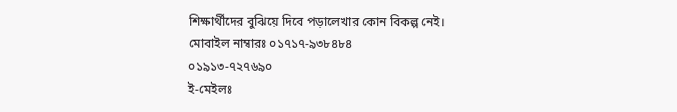শিক্ষার্থীদের বুঝিয়ে দিবে পড়ালেখার কোন বিকল্প নেই।
মোবাইল নাম্বারঃ ০১৭১৭-৯৩৮৪৮৪
০১৯১৩-৭২৭৬৯০
ই-মেইলঃ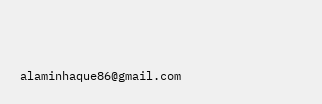alaminhaque86@gmail.com